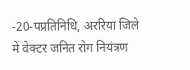-20-पप्रतिनिधि, अररिया जिले में वेक्टर जनित रोग नियंत्रण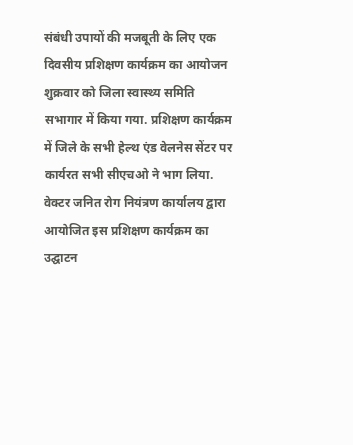संबंधी उपायों की मजबूती के लिए एक दिवसीय प्रशिक्षण कार्यक्रम का आयोजन शुक्रवार को जिला स्वास्थ्य समिति सभागार में किया गया. प्रशिक्षण कार्यक्रम में जिले के सभी हेल्थ एंड वेलनेस सेंटर पर कार्यरत सभी सीएचओ ने भाग लिया. वेक्टर जनित रोग नियंत्रण कार्यालय द्वारा आयोजित इस प्रशिक्षण कार्यक्रम का उद्घाटन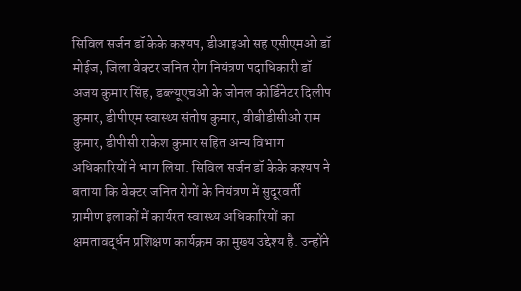सिविल सर्जन डॉ केके कश्यप, डीआइओ सह एसीएमओ डॉ मोईज, जिला वेक्टर जनित रोग नियंत्रण पदाधिकारी डॉ अजय कुमार सिंह, डब्ल्यूएचओ के जोनल कोर्डिनेटर दिलीप कुमार, डीपीएम स्वास्थ्य संतोष कुमार, वीबीडीसीओ राम कुमार, डीपीसी राकेश कुमार सहित अन्य विभाग अधिकारियों ने भाग लिया. सिविल सर्जन डॉ केके कश्यप ने बताया कि वेक्टर जनित रोगों के नियंत्रण में सुदूरवर्ती ग्रामीण इलाकों में कार्यरत स्वास्थ्य अधिकारियों का क्षमतावर्द्धन प्रशिक्षण कार्यक्रम का मुख्य उद्देश्य है. उन्होंने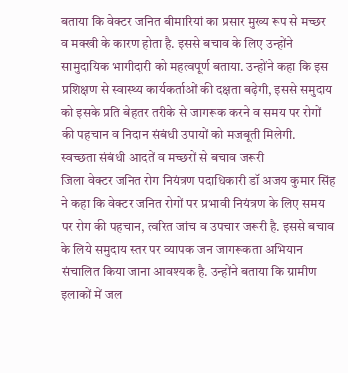बताया कि वेक्टर जनित बीमारियां का प्रसार मुख्य रूप से मच्छर व मक्खी के कारण होता है. इससे बचाव के लिए उन्होंने सामुदायिक भागीदारी को महत्वपूर्ण बताया. उन्होंने कहा कि इस प्रशिक्षण से स्वास्थ्य कार्यकर्ताओं की दक्षता बढ़ेगी, इससे समुदाय को इसके प्रति बेहतर तरीके से जागरूक करने व समय पर रोगों की पहचान व निदान संबंधी उपायों को मजबूती मिलेगी.
स्वच्छता संबंधी आदतें व मच्छरों से बचाव जरूरी
जिला वेक्टर जनित रोग नियंत्रण पदाधिकारी डॉ अजय कुमार सिंह ने कहा कि वेक्टर जनित रोगों पर प्रभावी नियंत्रण के लिए समय पर रोग की पहचान, त्वरित जांच व उपचार जरूरी है. इससे बचाव के लिये समुदाय स्तर पर व्यापक जन जागरूकता अभियान संचालित किया जाना आवश्यक है. उन्होंने बताया कि ग्रामीण इलाकों में जल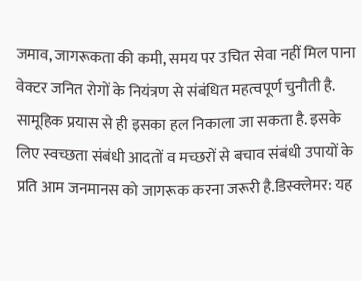जमाव, जागरूकता की कमी, समय पर उचित सेवा नहीं मिल पाना वेक्टर जनित रोगों के नियंत्रण से संबंधित महत्वपूर्ण चुनौती है. सामूहिक प्रयास से ही इसका हल निकाला जा सकता है. इसके लिए स्वच्छता संबंधी आदतों व मच्छरों से बचाव संबंधी उपायों के प्रति आम जनमानस को जागरूक करना जरूरी है.डिस्क्लेमर: यह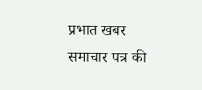प्रभात खबर समाचार पत्र की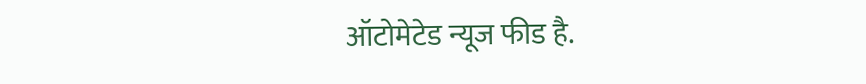ऑटोमेटेड न्यूज फीड है.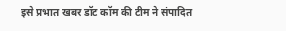इसे प्रभात खबर डॉट कॉम की टीम ने संपादित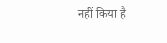नहीं किया है